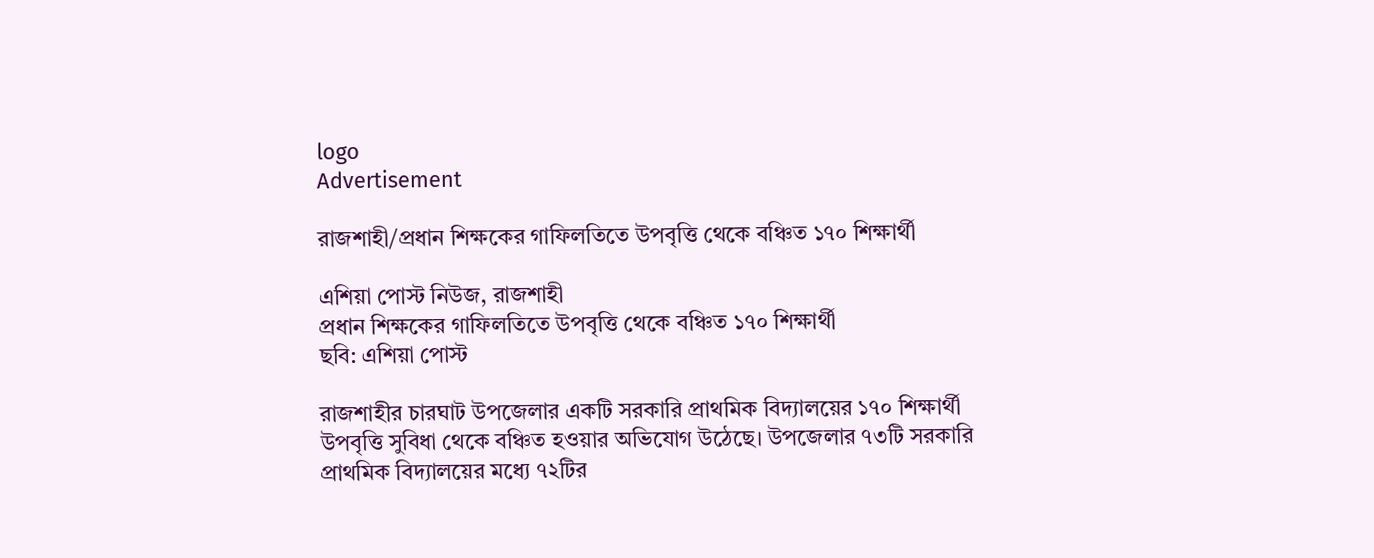logo
Advertisement

রাজশাহী/প্রধান শিক্ষকের গাফিলতিতে উপবৃত্তি থেকে বঞ্চিত ১৭০ শিক্ষার্থী

এশিয়া পোস্ট নিউজ, রাজশাহী
প্রধান শিক্ষকের গাফিলতিতে উপবৃত্তি থেকে বঞ্চিত ১৭০ শিক্ষার্থী
ছবি: এশিয়া পোস্ট

রাজশাহীর চারঘাট উপজেলার একটি সরকারি প্রাথমিক বিদ্যালয়ের ১৭০ শিক্ষার্থী উপবৃত্তি সুবিধা থেকে বঞ্চিত হওয়ার অভিযোগ উঠেছে। উপজেলার ৭৩টি সরকারি প্রাথমিক বিদ্যালয়ের মধ্যে ৭২টির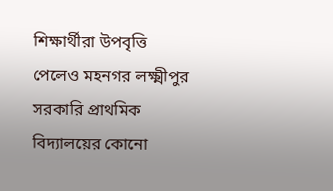শিক্ষার্থীরা উপবৃত্তি পেলেও মহনগর লক্ষ্মীপুর সরকারি প্রাথমিক বিদ্যালয়ের কোনো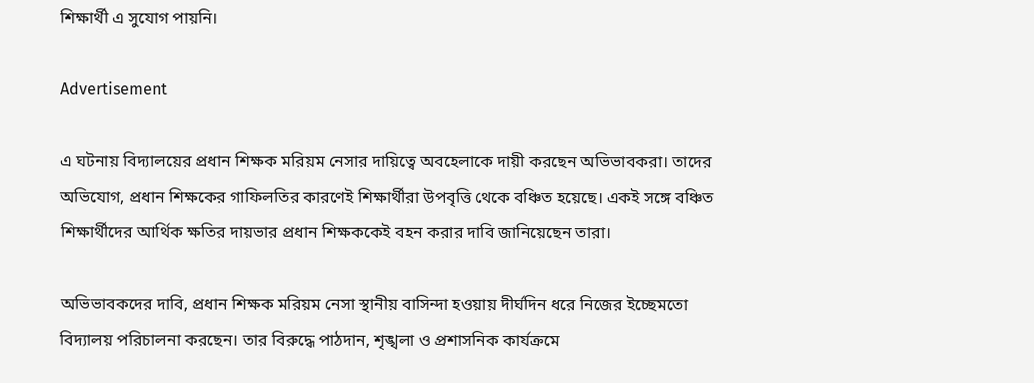শিক্ষার্থী এ সুযোগ পায়নি।

Advertisement

এ ঘটনায় বিদ্যালয়ের প্রধান শিক্ষক মরিয়ম নেসার দায়িত্বে অবহেলাকে দায়ী করছেন অভিভাবকরা। তাদের অভিযোগ, প্রধান শিক্ষকের গাফিলতির কারণেই শিক্ষার্থীরা উপবৃত্তি থেকে বঞ্চিত হয়েছে। একই সঙ্গে বঞ্চিত শিক্ষার্থীদের আর্থিক ক্ষতির দায়ভার প্রধান শিক্ষককেই বহন করার দাবি জানিয়েছেন তারা।

অভিভাবকদের দাবি, প্রধান শিক্ষক মরিয়ম নেসা স্থানীয় বাসিন্দা হওয়ায় দীর্ঘদিন ধরে নিজের ইচ্ছেমতো বিদ্যালয় পরিচালনা করছেন। তার বিরুদ্ধে পাঠদান, শৃঙ্খলা ও প্রশাসনিক কার্যক্রমে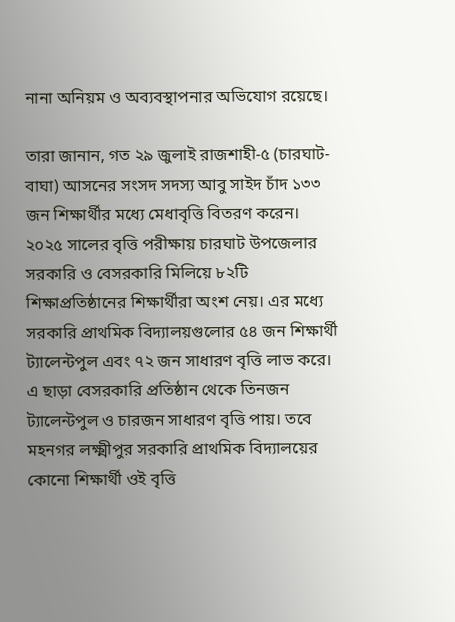নানা অনিয়ম ও অব্যবস্থাপনার অভিযোগ রয়েছে।

তারা জানান, গত ২৯ জুলাই রাজশাহী-৫ (চারঘাট-বাঘা) আসনের সংসদ সদস্য আবু সাইদ চাঁদ ১৩৩ জন শিক্ষার্থীর মধ্যে মেধাবৃত্তি বিতরণ করেন। ২০২৫ সালের বৃত্তি পরীক্ষায় চারঘাট উপজেলার সরকারি ও বেসরকারি মিলিয়ে ৮২টি শিক্ষাপ্রতিষ্ঠানের শিক্ষার্থীরা অংশ নেয়। এর মধ্যে সরকারি প্রাথমিক বিদ্যালয়গুলোর ৫৪ জন শিক্ষার্থী ট্যালেন্টপুল এবং ৭২ জন সাধারণ বৃত্তি লাভ করে। এ ছাড়া বেসরকারি প্রতিষ্ঠান থেকে তিনজন ট্যালেন্টপুল ও চারজন সাধারণ বৃত্তি পায়। তবে মহনগর লক্ষ্মীপুর সরকারি প্রাথমিক বিদ্যালয়ের কোনো শিক্ষার্থী ওই বৃত্তি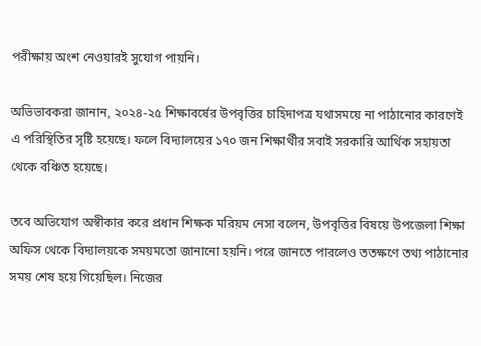পরীক্ষায় অংশ নেওয়ারই সুযোগ পায়নি।

অভিভাবকরা জানান, ২০২৪-২৫ শিক্ষাবর্ষের উপবৃত্তির চাহিদাপত্র যথাসময়ে না পাঠানোর কারণেই এ পরিস্থিতির সৃষ্টি হয়েছে। ফলে বিদ্যালয়ের ১৭০ জন শিক্ষার্থীর সবাই সরকারি আর্থিক সহায়তা থেকে বঞ্চিত হয়েছে।

তবে অভিযোগ অস্বীকার করে প্রধান শিক্ষক মরিয়ম নেসা বলেন, উপবৃত্তির বিষয়ে উপজেলা শিক্ষা অফিস থেকে বিদ্যালয়কে সময়মতো জানানো হয়নি। পরে জানতে পারলেও ততক্ষণে তথ্য পাঠানোর সময় শেষ হয়ে গিয়েছিল। নিজের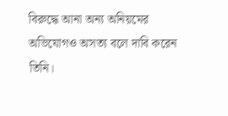বিরুদ্ধে আনা অন্য অনিয়মের অভিযোগও অসত্য বলে দাবি করেন তিনি।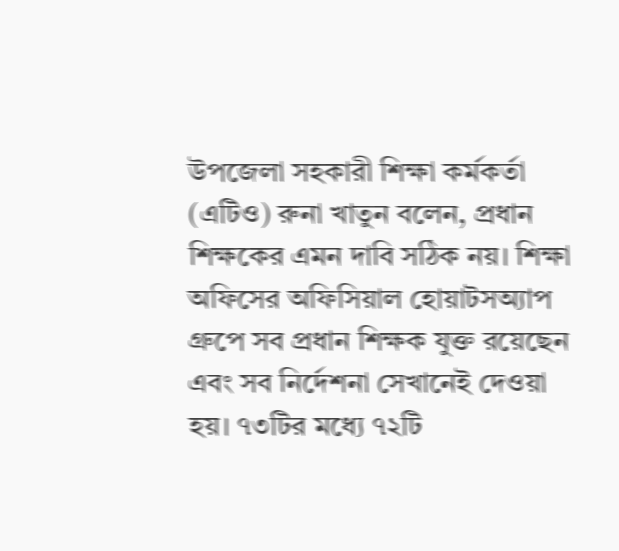উপজেলা সহকারী শিক্ষা কর্মকর্তা (এটিও) রুনা খাতুন বলেন, প্রধান শিক্ষকের এমন দাবি সঠিক নয়। শিক্ষা অফিসের অফিসিয়াল হোয়াটসঅ্যাপ গ্রুপে সব প্রধান শিক্ষক যুক্ত রয়েছেন এবং সব নির্দেশনা সেখানেই দেওয়া হয়। ৭৩টির মধ্যে ৭২টি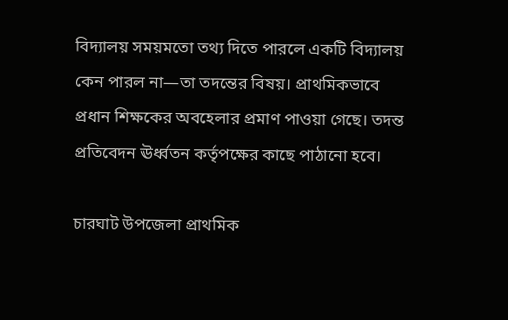বিদ্যালয় সময়মতো তথ্য দিতে পারলে একটি বিদ্যালয় কেন পারল না—তা তদন্তের বিষয়। প্রাথমিকভাবে প্রধান শিক্ষকের অবহেলার প্রমাণ পাওয়া গেছে। তদন্ত প্রতিবেদন ঊর্ধ্বতন কর্তৃপক্ষের কাছে পাঠানো হবে।

চারঘাট উপজেলা প্রাথমিক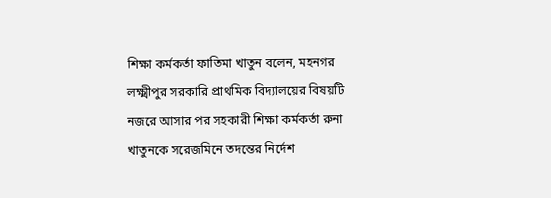শিক্ষা কর্মকর্তা ফাতিমা খাতুন বলেন, মহনগর লক্ষ্মীপুর সরকারি প্রাথমিক বিদ্যালয়ের বিষয়টি নজরে আসার পর সহকারী শিক্ষা কর্মকর্তা রুনা খাতুনকে সরেজমিনে তদন্তের নির্দেশ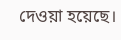দেওয়া হয়েছে।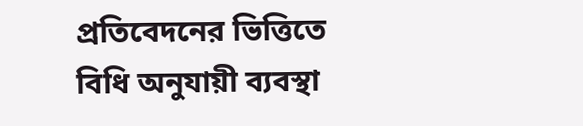প্রতিবেদনের ভিত্তিতে বিধি অনুযায়ী ব্যবস্থা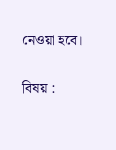নেওয়া হবে।

বিষয় :